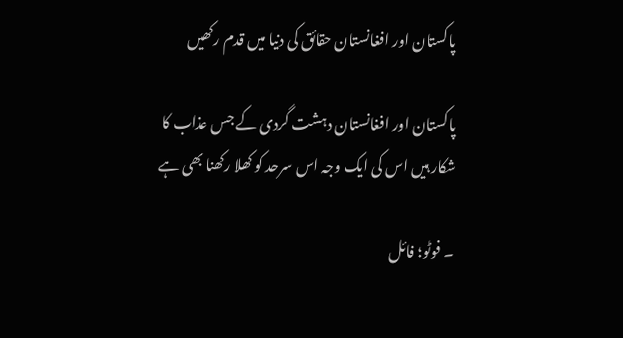پاکستان اور افغانستان حقائق کی دنیا میں قدم رکھیں

پاکستان اور افغانستان دہشت گردی کے جس عذاب کا شکار ہیں اس کی ایک وجہ اس سرحد کو کھلا رکھنا بھی ہے

۔ فوٹو؛ فائل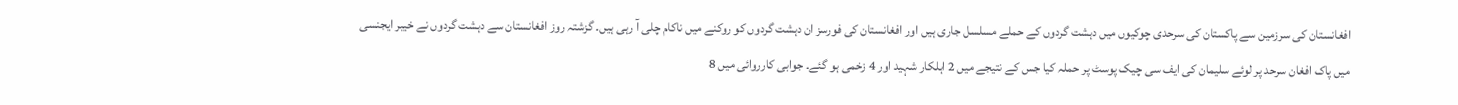افغانستان کی سرزمین سے پاکستان کی سرحدی چوکیوں میں دہشت گردوں کے حملے مسلسل جاری ہیں اور افغانستان کی فورسز ان دہشت گردوں کو روکنے میں ناکام چلی آ رہی ہیں۔ گزشتہ روز افغانستان سے دہشت گردوں نے خیبر ایجنسی میں پاک افغان سرحد پر لوئے سلیمان کی ایف سی چیک پوسٹ پر حملہ کیا جس کے نتیجے میں 2 اہلکار شہید اور 4 زخمی ہو گئے۔ جوابی کارروائی میں 8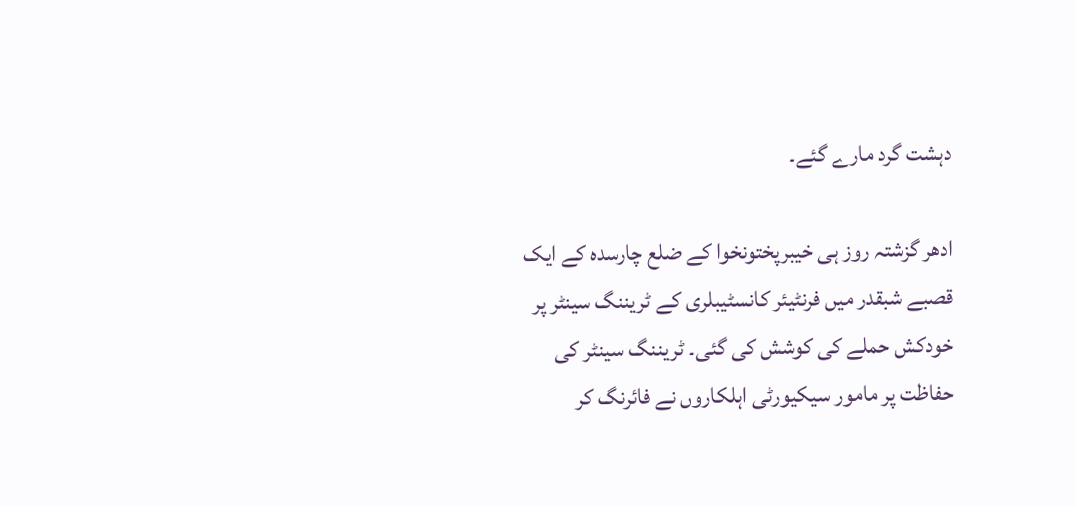دہشت گرد مارے گئے۔

ادھر گزشتہ روز ہی خیبرپختونخوا کے ضلع چارسدہ کے ایک قصبے شبقدر میں فرنٹیئر کانسٹیبلری کے ٹریننگ سینٹر پر خودکش حملے کی کوشش کی گئی۔ ٹریننگ سینٹر کی حفاظت پر مامور سیکیورٹی اہلکاروں نے فائرنگ کر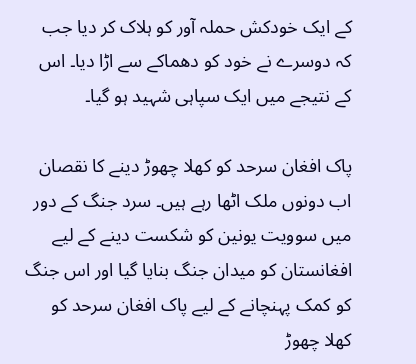کے ایک خودکش حملہ آور کو ہلاک کر دیا جب کہ دوسرے نے خود کو دھماکے سے اڑا دیا۔ اس کے نتیجے میں ایک سپاہی شہید ہو گیا۔

پاک افغان سرحد کو کھلا چھوڑ دینے کا نقصان اب دونوں ملک اٹھا رہے ہیں۔ سرد جنگ کے دور میں سوویت یونین کو شکست دینے کے لیے افغانستان کو میدان جنگ بنایا گیا اور اس جنگ کو کمک پہنچانے کے لیے پاک افغان سرحد کو کھلا چھوڑ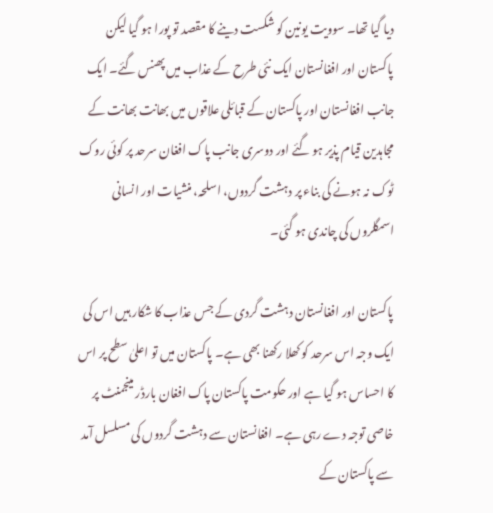دیا گیا تھا۔ سوویت یونین کو شکست دینے کا مقصد تو پورا ہو گیا لیکن پاکستان اور افغانستان ایک نئی طرح کے عذاب میں پھنس گئے۔ ایک جانب افغانستان اور پاکستان کے قبائلی علاقوں میں بھانت بھانت کے مجاہدین قیام پذیر ہو گئے اور دوسری جانب پاک افغان سرحد پر کوئی روک ٹوک نہ ہونے کی بناء پر دہشت گردوں، اسلحہ، منشیات اور انسانی اسمگلروں کی چاندی ہو گئی۔

پاکستان اور افغانستان دہشت گردی کے جس عذاب کا شکار ہیں اس کی ایک وجہ اس سرحد کو کھلا رکھنا بھی ہے۔ پاکستان میں تو اعلیٰ سطح پر اس کا احساس ہو گیا ہے اور حکومت پاکستان پاک افغان بارڈر مینجمنٹ پر خاصی توجہ دے رہی ہے۔ افغانستان سے دہشت گردوں کی مسلسل آمد سے پاکستان کے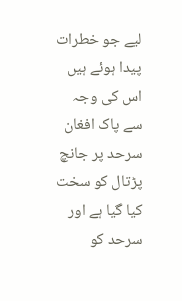لیے جو خطرات پیدا ہوئے ہیں اس کی وجہ سے پاک افغان سرحد پر جانچ پڑتال کو سخت کیا گیا ہے اور سرحد کو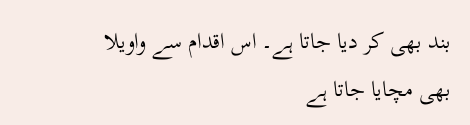بند بھی کر دیا جاتا ہے۔ اس اقدام سے واویلا بھی مچایا جاتا ہے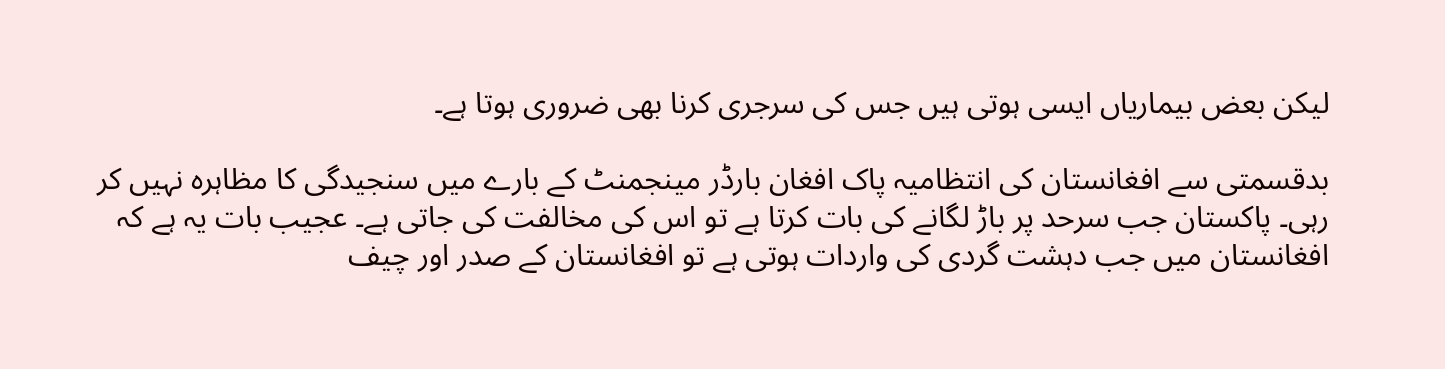لیکن بعض بیماریاں ایسی ہوتی ہیں جس کی سرجری کرنا بھی ضروری ہوتا ہے۔

بدقسمتی سے افغانستان کی انتظامیہ پاک افغان بارڈر مینجمنٹ کے بارے میں سنجیدگی کا مظاہرہ نہیں کر رہی۔ پاکستان جب سرحد پر باڑ لگانے کی بات کرتا ہے تو اس کی مخالفت کی جاتی ہے۔ عجیب بات یہ ہے کہ افغانستان میں جب دہشت گردی کی واردات ہوتی ہے تو افغانستان کے صدر اور چیف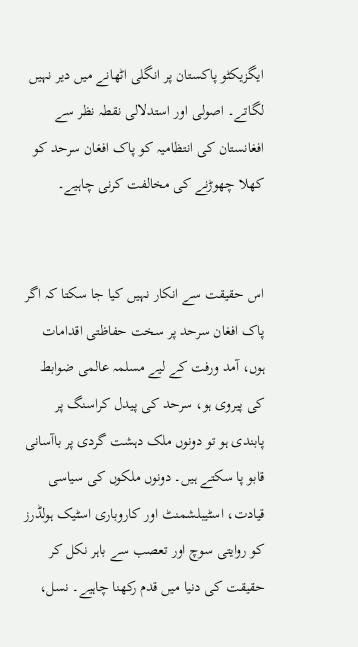ایگزیکٹو پاکستان پر انگلی اٹھانے میں دیر نہیں لگاتے۔ اصولی اور استدلالی نقطہ نظر سے افغانستان کی انتظامیہ کو پاک افغان سرحد کو کھلا چھوڑنے کی مخالفت کرنی چاہیے۔


اس حقیقت سے انکار نہیں کیا جا سکتا کہ اگر پاک افغان سرحد پر سخت حفاظتی اقدامات ہوں، آمد ورفت کے لیے مسلمہ عالمی ضوابط کی پیروی ہو، سرحد کی پیدل کراسنگ پر پابندی ہو تو دونوں ملک دہشت گردی پر باآسانی قابو پا سکتے ہیں۔ دونوں ملکوں کی سیاسی قیادت، اسٹیبلشمنٹ اور کاروباری اسٹیک ہولڈرز کو روایتی سوچ اور تعصب سے باہر نکل کر حقیقت کی دنیا میں قدم رکھنا چاہیے۔ نسل،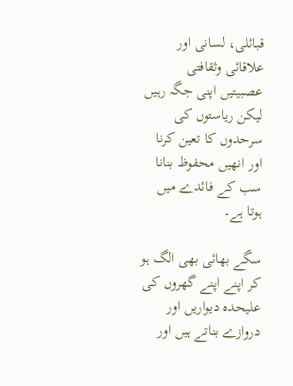قبائلی، لسانی اور علاقائی وثقافتی عصبیتیں اپنی جگہ رہیں لیکن ریاستوں کی سرحدوں کا تعین کرنا اور انھیں محفوظ بنانا سب کے فائدے میں ہوتا ہے۔

سگے بھائی بھی الگ ہو کر اپنے اپنے گھروں کی علیحدہ دیواریں اور دروازے بناتے ہیں اور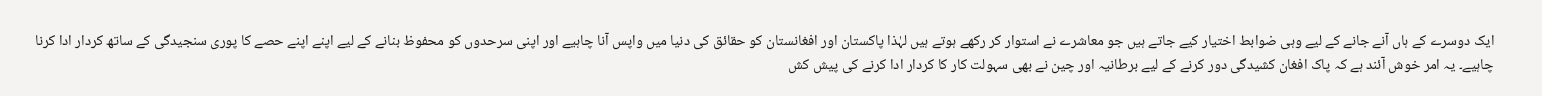ایک دوسرے کے ہاں آنے جانے کے لیے وہی ضوابط اختیار کیے جاتے ہیں جو معاشرے نے استوار کر رکھے ہوتے ہیں لہٰذا پاکستان اور افغانستان کو حقائق کی دنیا میں واپس آنا چاہیے اور اپنی سرحدوں کو محفوظ بنانے کے لیے اپنے اپنے حصے کا پوری سنجیدگی کے ساتھ کردار ادا کرنا چاہیے۔ یہ امر خوش آئند ہے کہ پاک افغان کشیدگی دور کرنے کے لیے برطانیہ اور چین نے بھی سہولت کار کا کردار ادا کرنے کی پیش کش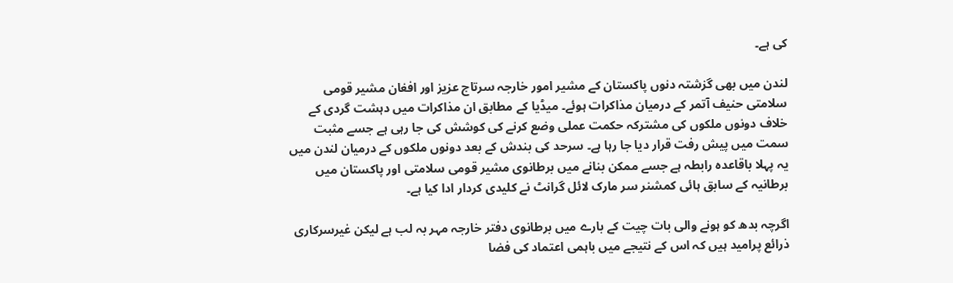کی ہے۔

لندن میں بھی گزشتہ دنوں پاکستان کے مشیر امور خارجہ سرتاج عزیز اور افغان مشیر قومی سلامتی حنیف آتمر کے درمیان مذاکرات ہوئے۔ میڈیا کے مطابق ان مذاکرات میں دہشت گردی کے خلاف دونوں ملکوں کی مشترکہ حکمت عملی وضع کرنے کی کوشش کی جا رہی ہے جسے مثبت سمت میں پیش رفت قرار دیا جا رہا ہے۔ سرحد کی بندش کے بعد دونوں ملکوں کے درمیان لندن میں یہ پہلا باقاعدہ رابطہ ہے جسے ممکن بنانے میں برطانوی مشیر قومی سلامتی اور پاکستان میں برطانیہ کے سابق ہائی کمشنر سر مارک لائل گرانٹ نے کلیدی کردار ادا کیا ہے۔

اگرچہ بدھ کو ہونے والی بات چیت کے بارے میں برطانوی دفتر خارجہ مہر بہ لب ہے لیکن غیرسرکاری ذرائع پرامید ہیں کہ اس کے نتیجے میں باہمی اعتماد کی فضا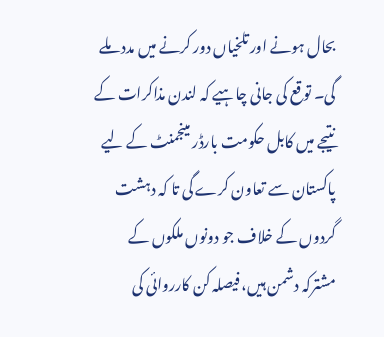بحال ہونے اور تلخیاں دور کرنے میں مدد ملے گی۔ توقع کی جانی چاہیے کہ لندن مذاکرات کے نتیجے میں کابل حکومت بارڈر مینجمنٹ کے لیے پاکستان سے تعاون کرے گی تا کہ دہشت گردوں کے خلاف جو دونوں ملکوں کے مشترکہ دشمن ہیں، فیصلہ کن کارروائی کی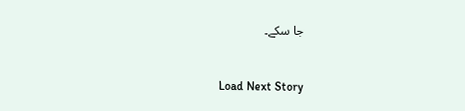جا سکے۔


Load Next Story